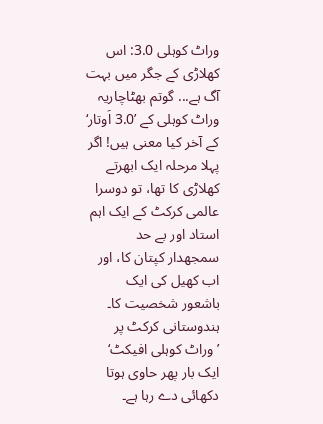وراٹ کوہلی 3.0: اس کھلاڑی کے جگر میں بہت آگ ہے... گوتم بھٹاچاریہ
وراٹ کوہلی کے ’3.0 اَوتار‘ کے آخر کیا معنی ہیں! اگر پہلا مرحلہ ایک ابھرتے کھلاڑی کا تھا، تو دوسرا عالمی کرکٹ کے ایک اہم استاد اور بے حد سمجھدار کپتان کا، اور اب کھیل کی ایک باشعور شخصیت کا۔
ہندوستانی کرکٹ پر ’وراٹ کوہلی افیکٹ‘ ایک بار پھر حاوی ہوتا دکھائی دے رہا ہے۔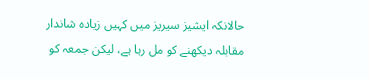حالانکہ ایشیز سیریز میں کہیں زیادہ شاندار مقابلہ دیکھنے کو مل رہا ہے، لیکن جمعہ کو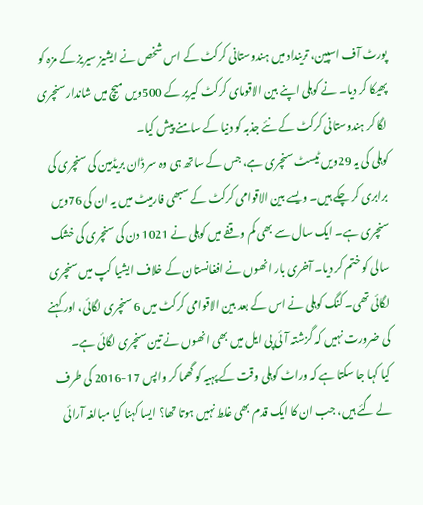پورٹ آف اسپین، ترینداد میں ہندوستانی کرکٹ کے اس شخص نے ایشیز سیریز کے مزہ کو پھیکا کر دیا۔ نے کوہلی اپنے بین الاقومای کرکٹ کیریر کے 500ویں میچ میں شاندار سنچری لگا کر ہندوستانی کرکٹ کے نئے جذبہ کو دنیا کے سامنے پیش کیا۔
کوہلی کی یہ 29ویں ٹیسٹ سنچری ہے، جس کے ساتھ ہی وہ سر ڈان بریڈمین کی سنچری کی برابری کر چکے ہیں۔ ویسے بین الاقوامی کرکٹ کے سبھی فارمیٹ میں یہ ان کی 76ویں سنچری ہے۔ ایک سال سے بھی کم وقفے میں کوہلی نے 1021 دن کی سنچری کی خشک سالی کو ختم کر دیا۔ آخری بار انھوں نے افغانستان کے خلاف ایشیا کپ میں سنچری لگائی تھی۔ کنگ کوہلی نے اس کے بعد بین الاقوامی کرکٹ میں 6 سنچری لگائی، اور کہنے کی ضرورت نہیں کہ گزشتہ آئی پی ایل میں بھی انھوں نے تین سنچری لگائی ہے۔
کیا کہا جا سکتا ہے کہ وراٹ کوہلی وقت کے پہیہ کو گھما کر واپس 17-2016 کی طرف لے گئے ہیں، جب ان کا ایک قدم بھی غلط نہیں ہوتا تھا؟ ایسا کہنا کیا مبالغہ آرائی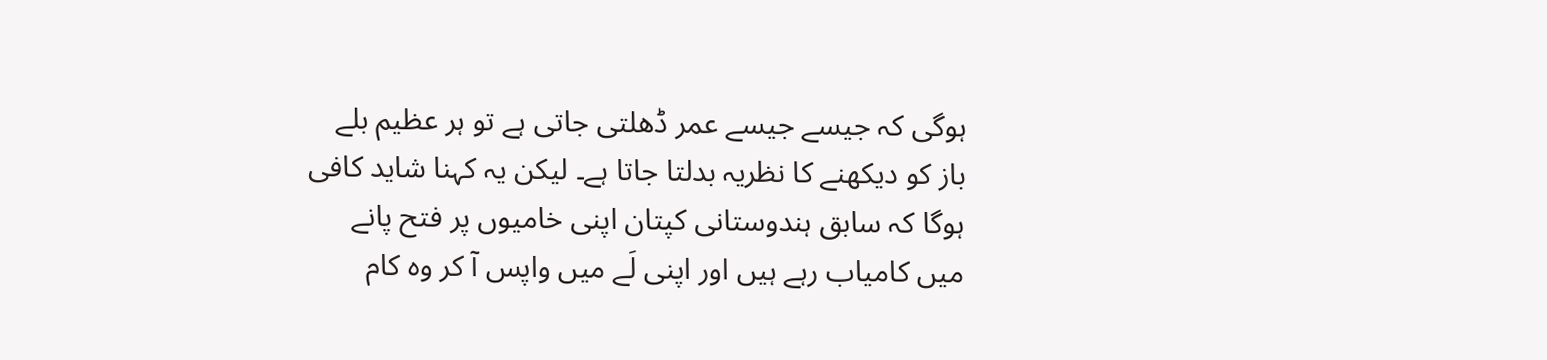ہوگی کہ جیسے جیسے عمر ڈھلتی جاتی ہے تو ہر عظیم بلے باز کو دیکھنے کا نظریہ بدلتا جاتا ہے۔ لیکن یہ کہنا شاید کافی ہوگا کہ سابق ہندوستانی کپتان اپنی خامیوں پر فتح پانے میں کامیاب رہے ہیں اور اپنی لَے میں واپس آ کر وہ کام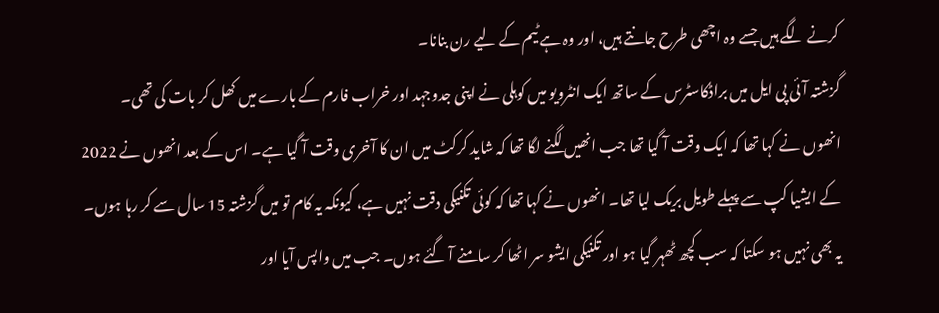کرنے لگے ہیں جسے وہ اچھی طرح جانتے ہیں، اور وہ ہے ٹیم کے لیے رن بنانا۔
گزشتہ آئی پی ایل میں براڈکاسٹرس کے ساتھ ایک انٹرویو میں کوہلی نے اپنی جدوجہد اور خراب فارم کے بارے میں کھل کر بات کی تھی۔ انھوں نے کہا تھا کہ ایک وقت آ گیا تھا جب انھیں لگنے لگا تھا کہ شاید کرکٹ میں ان کا آخری وقت آ گیا ہے۔ اس کے بعد انھوں نے 2022 کے ایشیا کپ سے پہلے طویل بریک لیا تھا۔ انھوں نے کہا تھا کہ کوئی تکنیکی دقت نہیں ہے، کیونکہ یہ کام تو میں گزشتہ 15 سال سے کر رہا ہوں۔ یہ بھی نہیں ہو سکتا کہ سب کچھ ٹھہر گیا ہو اور تکنیکی ایشو سر اٹھا کر سامنے آ گئے ہوں۔ جب میں واپس آیا اور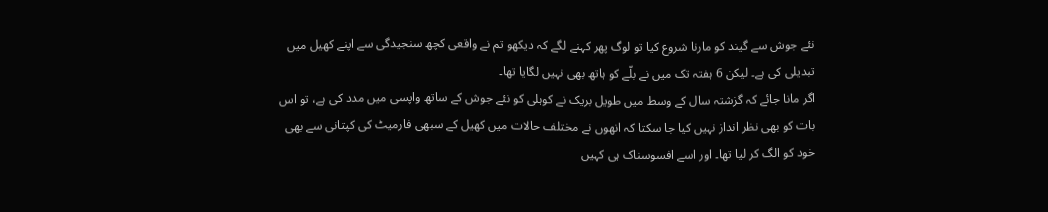نئے جوش سے گیند کو مارنا شروع کیا تو لوگ پھر کہنے لگے کہ دیکھو تم نے واقعی کچھ سنجیدگی سے اپنے کھیل میں تبدیلی کی ہے۔ لیکن 6 ہفتہ تک میں نے بلّے کو ہاتھ بھی نہیں لگایا تھا۔
اگر مانا جائے کہ گزشتہ سال کے وسط میں طویل بریک نے کوہلی کو نئے جوش کے ساتھ واپسی میں مدد کی ہے، تو اس بات کو بھی نظر انداز نہیں کیا جا سکتا کہ انھوں نے مختلف حالات میں کھیل کے سبھی فارمیٹ کی کپتانی سے بھی خود کو الگ کر لیا تھا۔ اور اسے افسوسناک ہی کہیں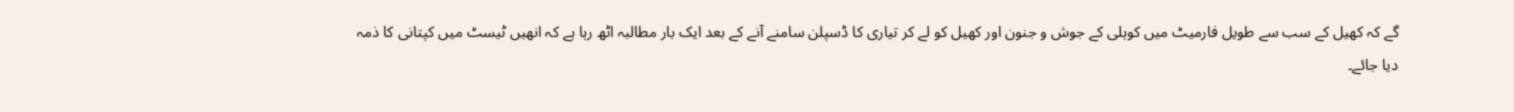گے کہ کھیل کے سب سے طویل فارمیٹ میں کوہلی کے جوش و جنون اور کھیل کو لے کر تیاری کا ڈسپلن سامنے آنے کے بعد ایک بار مطالبہ اٹھ رہا ہے کہ انھیں ٹیسٹ میں کپتانی کا ذمہ دیا جائے۔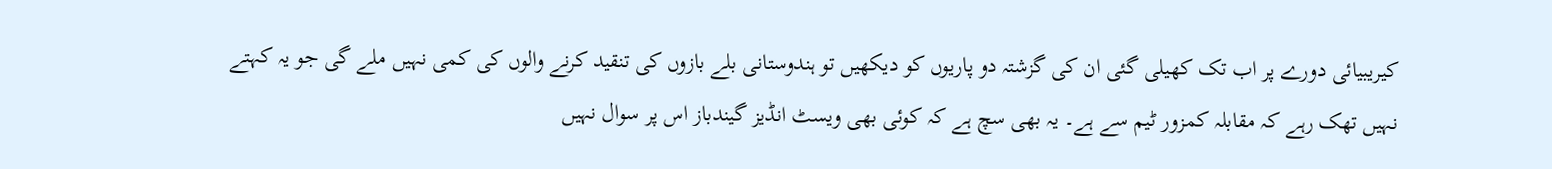کیریبیائی دورے پر اب تک کھیلی گئی ان کی گزشتہ دو پاریوں کو دیکھیں تو ہندوستانی بلے بازوں کی تنقید کرنے والوں کی کمی نہیں ملے گی جو یہ کہتے نہیں تھک رہے کہ مقابلہ کمزور ٹیم سے ہے۔ یہ بھی سچ ہے کہ کوئی بھی ویسٹ انڈیز گیندباز اس پر سوال نہیں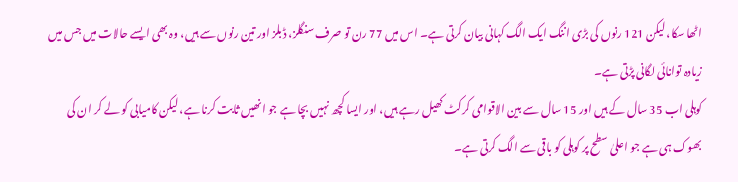اٹھا سکا، لیکن 121 رنوں کی بڑی اننگ ایک الگ کہانی بیان کرتی ہے۔ اس میں 77 رن تو صرف سنگلز، ڈبلز اور تین رنوں سے ہیں، وہ بھی ایسے حالات میں جس میں زیادہ توانائی لگانی پڑتی ہے۔
کوہلی اب 35 سال کے ہیں اور 15 سال سے بین الاقوامی کرکٹ کھیل رہے ہیں، اور ایسا کچھ نہیں بچا ہے جو انھیں ثابت کرنا ہے، لیکن کامیابی کو لے کر ان کی بھوک ہی ہے جو اعلیٰ سطح پر کوہلی کو باقی سے الگ کرتی ہے۔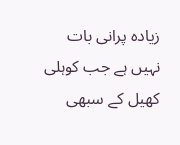زیادہ پرانی بات نہیں ہے جب کوہلی کھیل کے سبھی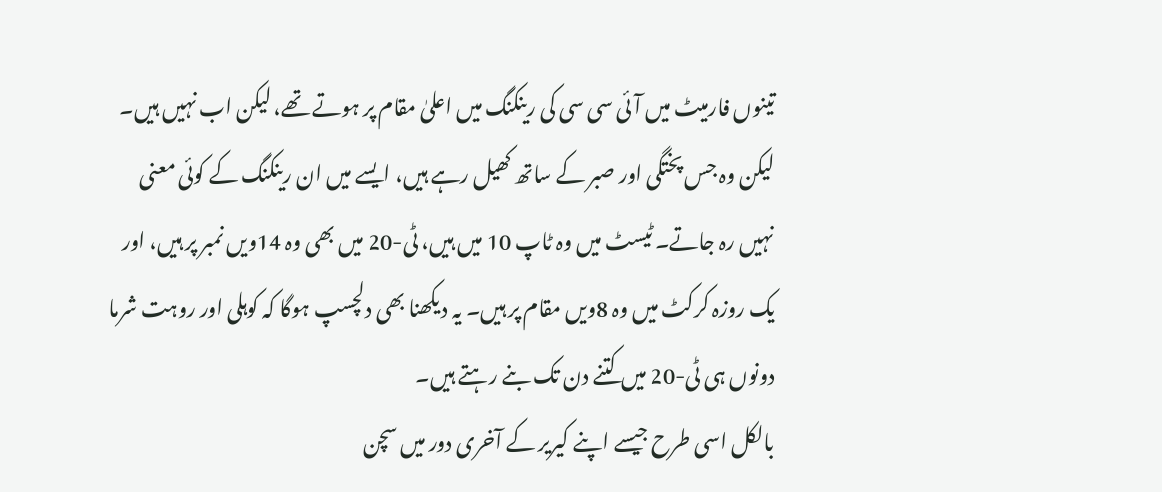تینوں فارمیٹ میں آئی سی سی کی رینکنگ میں اعلیٰ مقام پر ہوتے تھے، لیکن اب نہیں ہیں۔ لیکن وہ جس پختگی اور صبر کے ساتھ کھیل رہے ہیں، ایسے میں ان رینکنگ کے کوئی معنی نہیں رہ جاتے۔ ٹیسٹ میں وہ ٹاپ 10 میں ہیں، ٹی-20 میں بھی وہ 14ویں نمبر پر ہیں، اور یک روزہ کرکٹ میں وہ 8ویں مقام پر ہیں۔ یہ دیکھنا بھی دلچسپ ہوگا کہ کوہلی اور روہت شرما دونوں ہی ٹی-20 میں کتنے دن تک بنے رہتے ہیں۔
بالکل اسی طرح جیسے اپنے کیریر کے آخری دور میں سچن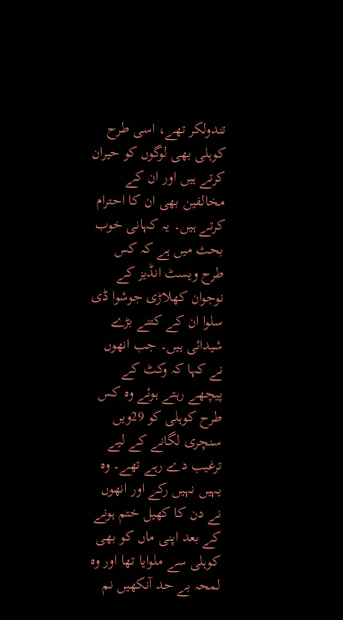تندولکر تھے، اسی طرح کوہلی بھی لوگوں کو حیران کرتے ہیں اور ان کے مخالفین بھی ان کا احترام کرتے ہیں۔ یہ کہانی خوب بحث میں ہے کہ کس طرح ویسٹ انڈیز کے نوجوان کھلاڑی جوشوا ڈی سلوا ان کے کتنے بڑے شیدائی ہیں۔ جب انھوں نے کہا کہ وکٹ کے پیچھے رہتے ہوئے وہ کس طرح کوہلی کو 29ویں سنچری لگانے کے لیے ترغیب دے رہے تھے۔ وہ یہیں نہیں رکے اور انھوں نے دن کا کھیل ختم ہونے کے بعد اپنی ماں کو بھی کوہلی سے ملوایا تھا اور وہ لمحہ بے حد آنکھیں نم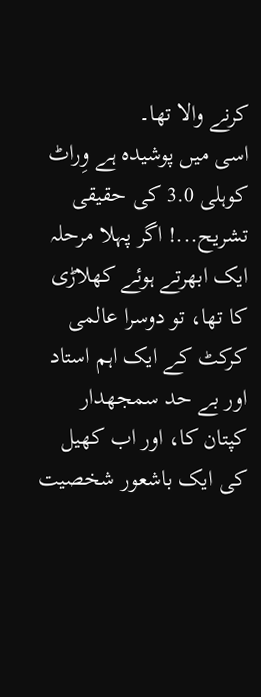کرنے والا تھا۔
اسی میں پوشیدہ ہے وِراٹ کوہلی 3.0 کی حقیقی تشریح...! اگر پہلا مرحلہ ایک ابھرتے ہوئے کھلاڑی کا تھا، تو دوسرا عالمی کرکٹ کے ایک اہم استاد اور بے حد سمجھدار کپتان کا، اور اب کھیل کی ایک باشعور شخصیت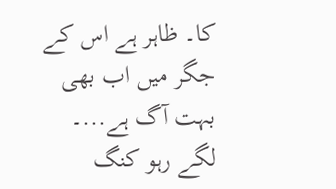کا۔ ظاہر ہے اس کے جگر میں اب بھی بہت آگ ہے...۔
لگے رہو کنگ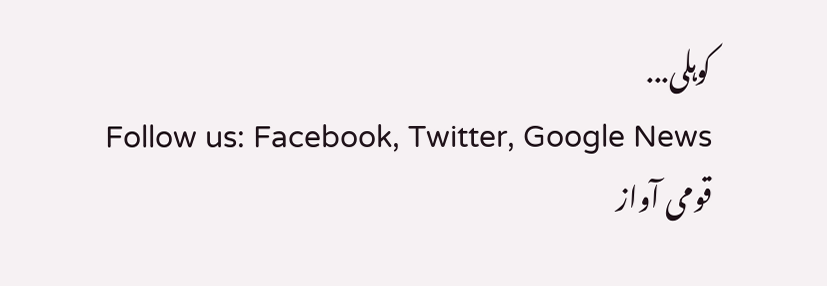کوہلی...
Follow us: Facebook, Twitter, Google News
قومی آواز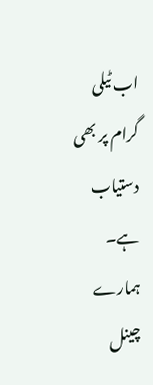اب ٹیلی گرام پر بھی دستیاب ہے۔ ہمارے چینل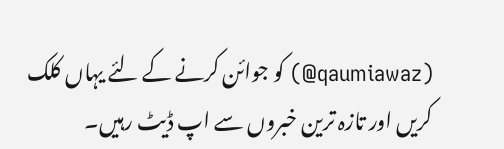(qaumiawaz@) کو جوائن کرنے کے لئے یہاں کلک کریں اور تازہ ترین خبروں سے اپ ڈیٹ رہیں۔